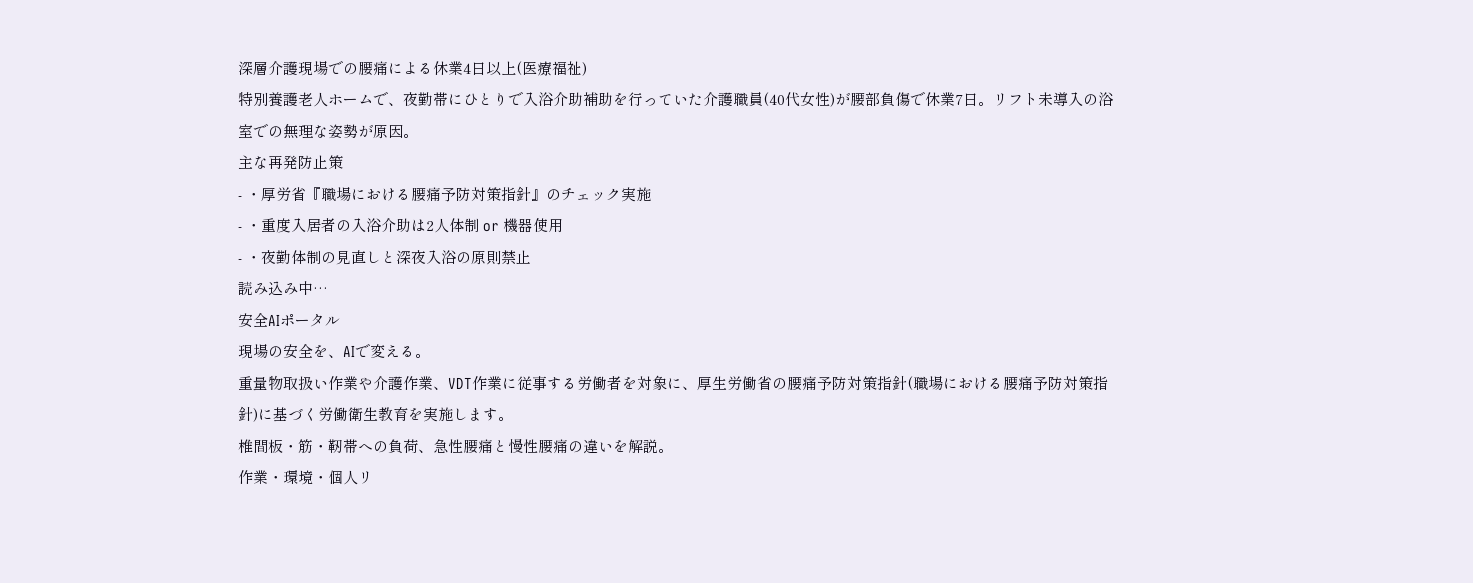深層介護現場での腰痛による休業4日以上(医療福祉)
特別養護老人ホームで、夜勤帯にひとりで入浴介助補助を行っていた介護職員(40代女性)が腰部負傷で休業7日。リフト未導入の浴室での無理な姿勢が原因。
主な再発防止策
- ・厚労省『職場における腰痛予防対策指針』のチェック実施
- ・重度入居者の入浴介助は2人体制 or 機器使用
- ・夜勤体制の見直しと深夜入浴の原則禁止
読み込み中…
安全AIポータル
現場の安全を、AIで変える。
重量物取扱い作業や介護作業、VDT作業に従事する労働者を対象に、厚生労働省の腰痛予防対策指針(職場における腰痛予防対策指針)に基づく労働衛生教育を実施します。
椎間板・筋・靭帯への負荷、急性腰痛と慢性腰痛の違いを解説。
作業・環境・個人リ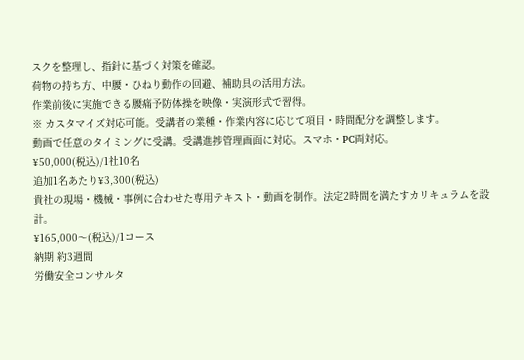スクを整理し、指針に基づく対策を確認。
荷物の持ち方、中腰・ひねり動作の回避、補助具の活用方法。
作業前後に実施できる腰痛予防体操を映像・実演形式で習得。
※ カスタマイズ対応可能。受講者の業種・作業内容に応じて項目・時間配分を調整します。
動画で任意のタイミングに受講。受講進捗管理画面に対応。スマホ・PC両対応。
¥50,000(税込)/1社10名
追加1名あたり¥3,300(税込)
貴社の現場・機械・事例に合わせた専用テキスト・動画を制作。法定2時間を満たすカリキュラムを設計。
¥165,000〜(税込)/1コース
納期 約3週間
労働安全コンサルタ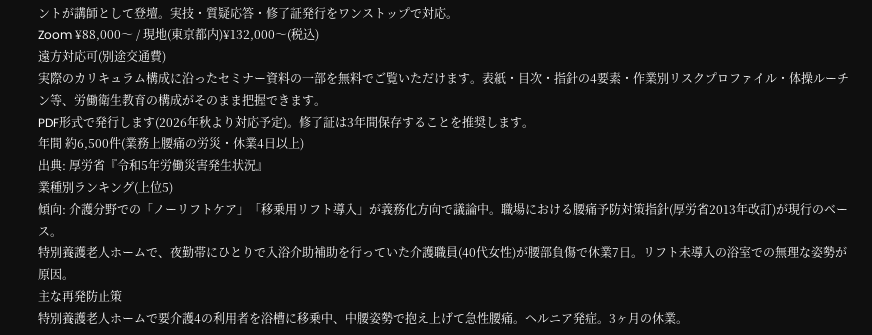ントが講師として登壇。実技・質疑応答・修了証発行をワンストップで対応。
Zoom ¥88,000〜 / 現地(東京都内)¥132,000〜(税込)
遠方対応可(別途交通費)
実際のカリキュラム構成に沿ったセミナー資料の一部を無料でご覧いただけます。表紙・目次・指針の4要素・作業別リスクプロファイル・体操ルーチン等、労働衛生教育の構成がそのまま把握できます。
PDF形式で発行します(2026年秋より対応予定)。修了証は3年間保存することを推奨します。
年間 約6,500件(業務上腰痛の労災・休業4日以上)
出典: 厚労省『令和5年労働災害発生状況』
業種別ランキング(上位5)
傾向: 介護分野での「ノーリフトケア」「移乗用リフト導入」が義務化方向で議論中。職場における腰痛予防対策指針(厚労省2013年改訂)が現行のベース。
特別養護老人ホームで、夜勤帯にひとりで入浴介助補助を行っていた介護職員(40代女性)が腰部負傷で休業7日。リフト未導入の浴室での無理な姿勢が原因。
主な再発防止策
特別養護老人ホームで要介護4の利用者を浴槽に移乗中、中腰姿勢で抱え上げて急性腰痛。ヘルニア発症。3ヶ月の休業。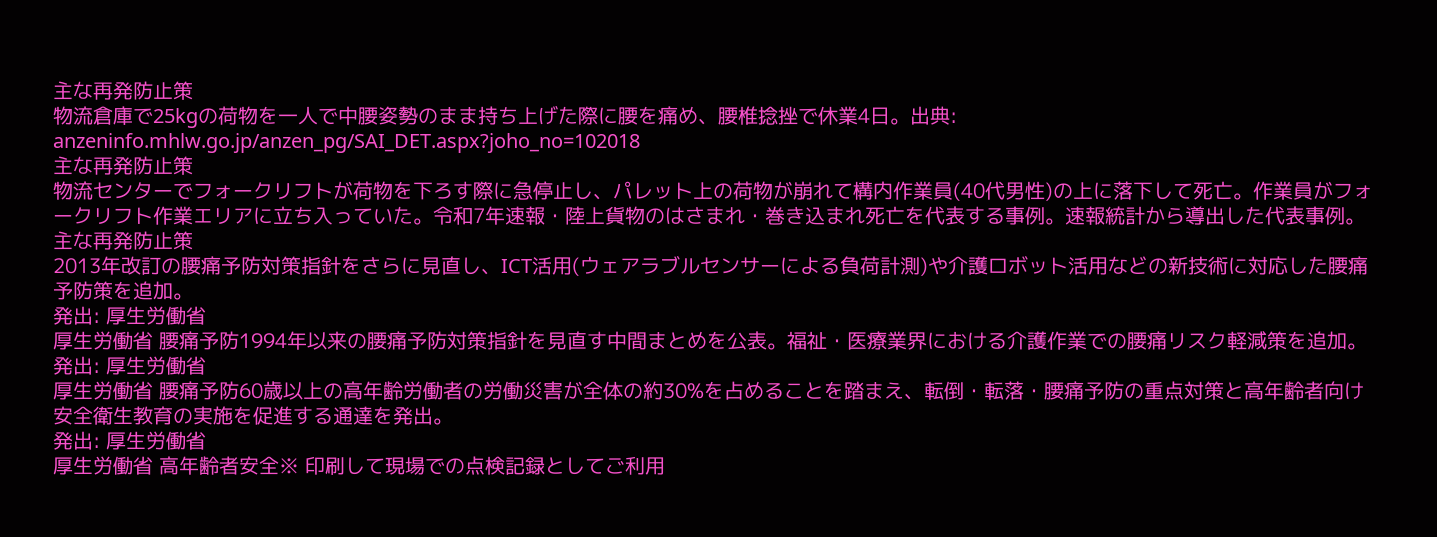主な再発防止策
物流倉庫で25kgの荷物を一人で中腰姿勢のまま持ち上げた際に腰を痛め、腰椎捻挫で休業4日。出典: anzeninfo.mhlw.go.jp/anzen_pg/SAI_DET.aspx?joho_no=102018
主な再発防止策
物流センターでフォークリフトが荷物を下ろす際に急停止し、パレット上の荷物が崩れて構内作業員(40代男性)の上に落下して死亡。作業員がフォークリフト作業エリアに立ち入っていた。令和7年速報・陸上貨物のはさまれ・巻き込まれ死亡を代表する事例。速報統計から導出した代表事例。
主な再発防止策
2013年改訂の腰痛予防対策指針をさらに見直し、ICT活用(ウェアラブルセンサーによる負荷計測)や介護ロボット活用などの新技術に対応した腰痛予防策を追加。
発出: 厚生労働省
厚生労働省 腰痛予防1994年以来の腰痛予防対策指針を見直す中間まとめを公表。福祉・医療業界における介護作業での腰痛リスク軽減策を追加。
発出: 厚生労働省
厚生労働省 腰痛予防60歳以上の高年齢労働者の労働災害が全体の約30%を占めることを踏まえ、転倒・転落・腰痛予防の重点対策と高年齢者向け安全衛生教育の実施を促進する通達を発出。
発出: 厚生労働省
厚生労働省 高年齢者安全※ 印刷して現場での点検記録としてご利用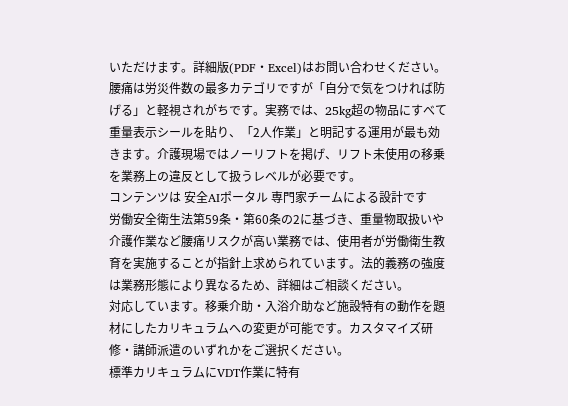いただけます。詳細版(PDF・Excel)はお問い合わせください。
腰痛は労災件数の最多カテゴリですが「自分で気をつければ防げる」と軽視されがちです。実務では、25kg超の物品にすべて重量表示シールを貼り、「2人作業」と明記する運用が最も効きます。介護現場ではノーリフトを掲げ、リフト未使用の移乗を業務上の違反として扱うレベルが必要です。
コンテンツは 安全AIポータル 専門家チームによる設計です
労働安全衛生法第59条・第60条の2に基づき、重量物取扱いや介護作業など腰痛リスクが高い業務では、使用者が労働衛生教育を実施することが指針上求められています。法的義務の強度は業務形態により異なるため、詳細はご相談ください。
対応しています。移乗介助・入浴介助など施設特有の動作を題材にしたカリキュラムへの変更が可能です。カスタマイズ研修・講師派遣のいずれかをご選択ください。
標準カリキュラムにVDT作業に特有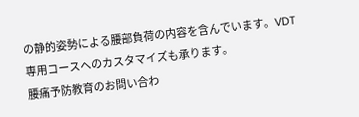の静的姿勢による腰部負荷の内容を含んでいます。VDT専用コースへのカスタマイズも承ります。
腰痛予防教育のお問い合わ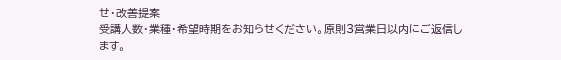せ・改善提案
受講人数・業種・希望時期をお知らせください。原則3営業日以内にご返信します。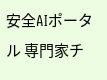安全AIポータル 専門家チ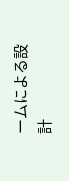ームによる設計